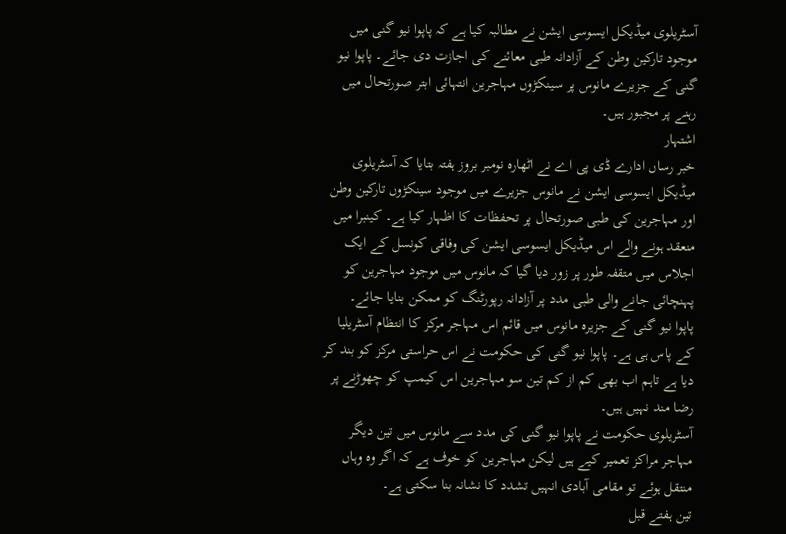آسٹریلوی میڈیکل ایسوسی ایشن نے مطالبہ کیا ہے کہ پاپوا نیو گنی میں موجود تارکین وطن کے آزادانہ طبی معائنے کی اجازت دی جائے۔ پاپوا نیو گنی کے جزیرے مانوس پر سینکڑوں مہاجرین انتہائی ابتر صورتحال میں رہنے پر مجبور ہیں۔
اشتہار
خبر رساں ادارے ڈی پی اے نے اٹھارہ نومبر بروز ہفتہ بتایا کہ آسٹریلوی میڈیکل ایسوسی ایشن نے مانوس جزیرے میں موجود سینکڑوں تارکین وطن اور مہاجرین کی طبی صورتحال پر تحفظات کا اظہار کیا ہے۔ کینبرا میں منعقد ہونے والے اس میڈیکل ایسوسی ایشن کی وفاقی کونسل کے ایک اجلاس میں متقفہ طور پر زور دیا گیا کہ مانوس میں موجود مہاجرین کو پہنچائی جانے والی طبی مدد پر آزادانہ رپورٹنگ کو ممکن بنایا جائے۔
پاپوا نیو گنی کے جزیرہ مانوس میں قائم اس مہاجر مرکز کا انتظام آسٹریلیا کے پاس ہی ہے۔ پاپوا نیو گنی کی حکومت نے اس حراستی مرکز کو بند کر دیا ہے تاہم اب بھی کم از کم تین سو مہاجرین اس کیمپ کو چھوڑنے پر رضا مند نہیں ہیں۔
آسٹریلوی حکومت نے پاپوا نیو گنی کی مدد سے مانوس میں تین دیگر مہاجر مراکز تعمیر کیے ہیں لیکن مہاجرین کو خوف ہے کہ اگر وہ وہاں منتقل ہوئے تو مقامی آبادی انہیں تشدد کا نشانہ بنا سکتی ہے۔
تین ہفتے قبل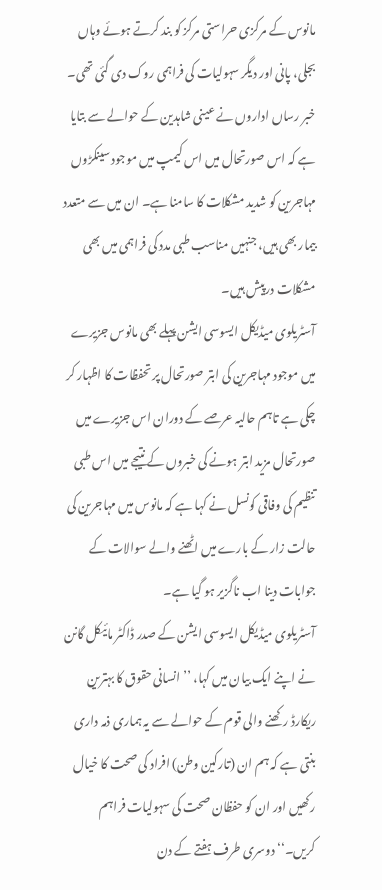مانوس کے مرکزی حراستی مرکز کو بند کرتے ہوئے وہاں بجلی، پانی اور دیگر سہولیات کی فراہمی روک دی گئی تھی۔ خبر رساں اداروں نے عینی شاہدین کے حوالے سے بتایا ہے کہ اس صورتحال میں اس کیمپ میں موجود سینکڑوں مہاجرین کو شدید مشکلات کا سامنا ہے۔ ان میں سے متعدد بیمار بھی ہیں، جنہیں مناسب طبی مدد کی فراہمی میں بھی مشکلات درپیش ہیں۔
آسٹریلوی میڈیکل ایسوسی ایشن پہلے بھی مانوس جزیرے میں موجود مہاجرین کی ابتر صورتحال پر تحفظات کا اظہار کر چکی ہے تاہم حالیہ عرصے کے دوران اس جزیرے میں صورتحال مزید ابتر ہونے کی خبروں کے نتیجے میں اس طبی تنظیم کی وفاقی کونسل نے کہا ہے کہ مانوس میں مہاجرین کی حالت زار کے بارے میں اٹھنے والے سوالات کے جوابات دینا اب ناگزیر ہو گیا ہے۔
آسٹریلوی میڈیکل ایسوسی ایشن کے صدر ڈاکٹر مائیکل گانن نے اپنے ایک بیان میں کہا، ’’ انسانی حقوق کا بہترین ریکارڈ رکھنے والی قوم کے حوالے سے یہ ہماری ذمہ داری بنتی ہے کہ ہم ان (تارکین وطن) افراد کی صحت کا خیال رکھیں اور ان کو حفظان صحت کی سہولیات فراہم کریں۔‘‘ دوسری طرف ہفتے کے دن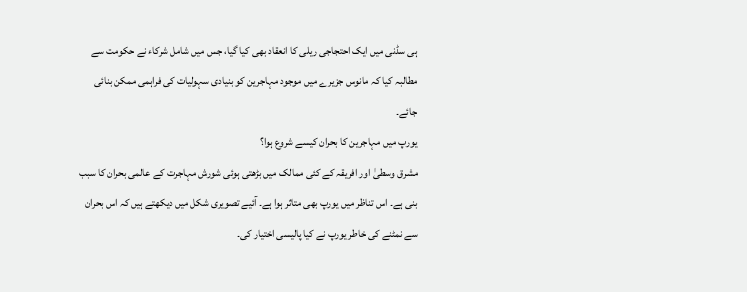ہی سڈنی میں ایک احتجاجی ریلی کا انعقاد بھی کیا گیا، جس میں شامل شرکاء نے حکومت سے مطالبہ کیا کہ مانوس جزیرے میں موجود مہاجرین کو بنیادی سہولیات کی فراہمی ممکن بنائی جائے۔
یورپ میں مہاجرین کا بحران کیسے شروع ہوا؟
مشرق وسطیٰ اور افریقہ کے کئی ممالک میں بڑھتی ہوئی شورش مہاجرت کے عالمی بحران کا سبب بنی ہے۔ اس تناظر میں یورپ بھی متاثر ہوا ہے۔ آئیے تصویری شکل میں دیکھتے ہیں کہ اس بحران سے نمٹنے کی خاطر یورپ نے کیا پالیسی اختیار کی۔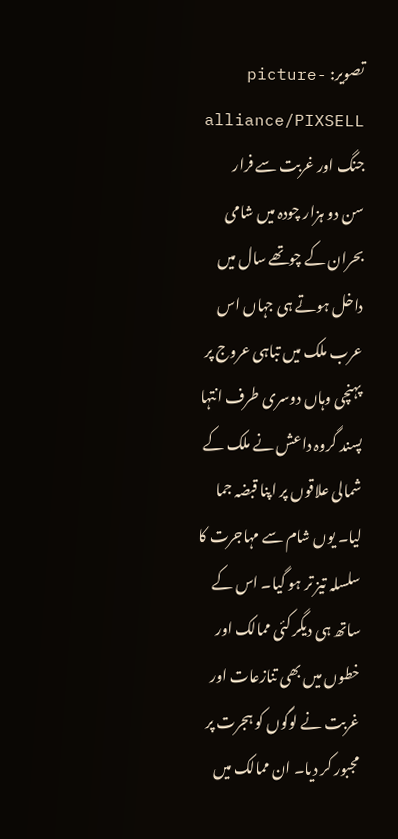تصویر: picture-alliance/PIXSELL
جنگ اور غربت سے فرار
سن دو ہزار چودہ میں شامی بحران کے چوتھے سال میں داخل ہوتے ہی جہاں اس عرب ملک میں تباہی عروج پر پہنچی وہاں دوسری طرف انتہا پسند گروہ داعش نے ملک کے شمالی علاقوں پر اپنا قبضہ جما لیا۔ یوں شام سے مہاجرت کا سلسلہ تیز تر ہو گیا۔ اس کے ساتھ ہی دیگر کئی ممالک اور خطوں میں بھی تنازعات اور غربت نے لوگوں کو ہجرت پر مجبور کر دیا۔ ان ممالک میں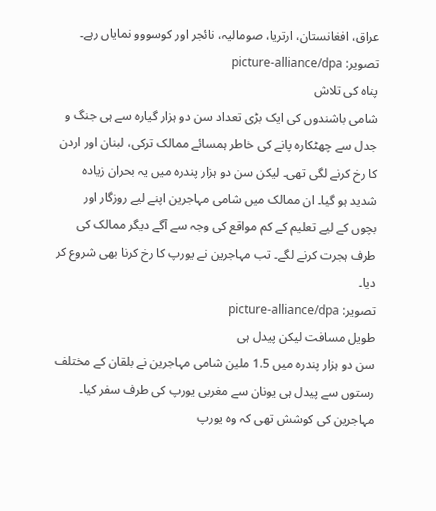عراق، افغانستان، ارتریا، صومالیہ، نائجر اور کوسووو نمایاں رہے۔
تصویر: picture-alliance/dpa
پناہ کی تلاش
شامی باشندوں کی ایک بڑی تعداد سن دو ہزار گیارہ سے ہی جنگ و جدل سے چھٹکارہ پانے کی خاطر ہمسائے ممالک ترکی، لبنان اور اردن کا رخ کرنے لگی تھی۔ لیکن سن دو ہزار پندرہ میں یہ بحران زیادہ شدید ہو گیا۔ ان ممالک میں شامی مہاجرین اپنے لیے روزگار اور بچوں کے لیے تعلیم کے کم مواقع کی وجہ سے آگے دیگر ممالک کی طرف ہجرت کرنے لگے۔ تب مہاجرین نے یورپ کا رخ کرنا بھی شروع کر دیا۔
تصویر: picture-alliance/dpa
طویل مسافت لیکن پیدل ہی
سن دو ہزار پندرہ میں 1.5 ملین شامی مہاجرین نے بلقان کے مختلف رستوں سے پیدل ہی یونان سے مغربی یورپ کی طرف سفر کیا۔ مہاجرین کی کوشش تھی کہ وہ یورپ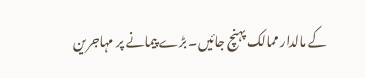کے مالدار ممالک پہنچ جائیں۔ بڑے پیمانے پر مہاجرین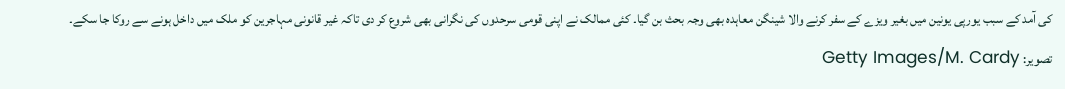کی آمد کے سبب یورپی یونین میں بغیر ویزے کے سفر کرنے والا شینگن معاہدہ بھی وجہ بحث بن گیا۔ کئی ممالک نے اپنی قومی سرحدوں کی نگرانی بھی شروع کر دی تاکہ غیر قانونی مہاجرین کو ملک میں داخل ہونے سے روکا جا سکے۔
تصویر: Getty Images/M. Cardy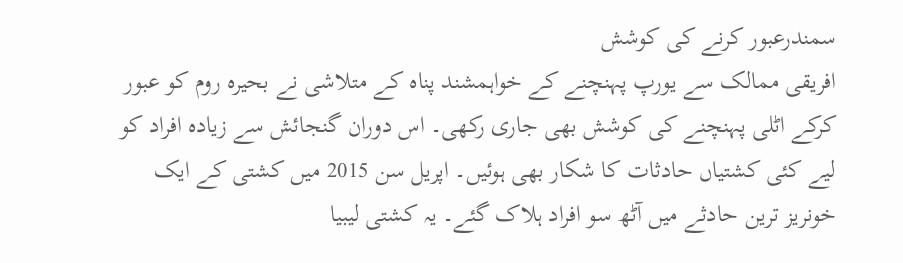سمندرعبور کرنے کی کوشش
افریقی ممالک سے یورپ پہنچنے کے خواہمشند پناہ کے متلاشی نے بحیرہ روم کو عبور کرکے اٹلی پہنچنے کی کوشش بھی جاری رکھی۔ اس دوران گنجائش سے زیادہ افراد کو لیے کئی کشتیاں حادثات کا شکار بھی ہوئیں۔ اپریل سن 2015 میں کشتی کے ایک خونریز ترین حادثے میں آٹھ سو افراد ہلاک گئے۔ یہ کشتی لیبیا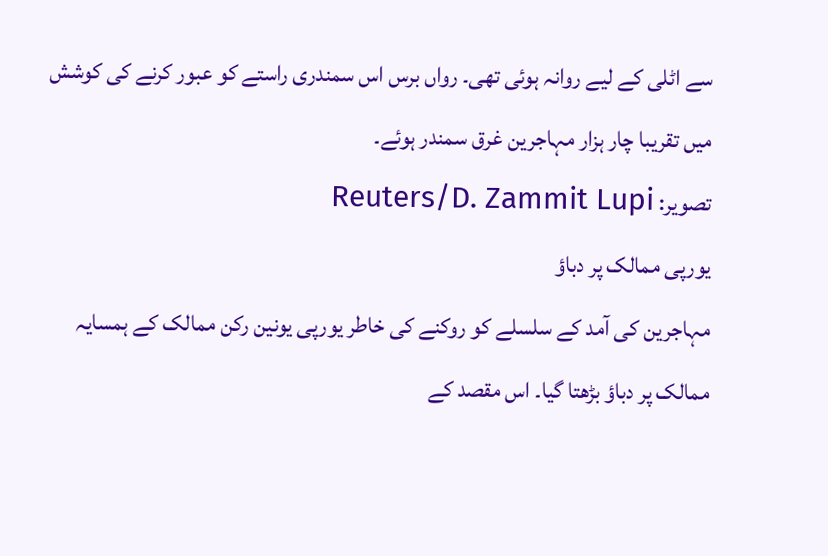سے اٹلی کے لیے روانہ ہوئی تھی۔ رواں برس اس سمندری راستے کو عبور کرنے کی کوشش میں تقریبا چار ہزار مہاجرین غرق سمندر ہوئے۔
تصویر: Reuters/D. Zammit Lupi
یورپی ممالک پر دباؤ
مہاجرین کی آمد کے سلسلے کو روکنے کی خاطر یورپی یونین رکن ممالک کے ہمسایہ ممالک پر دباؤ بڑھتا گیا۔ اس مقصد کے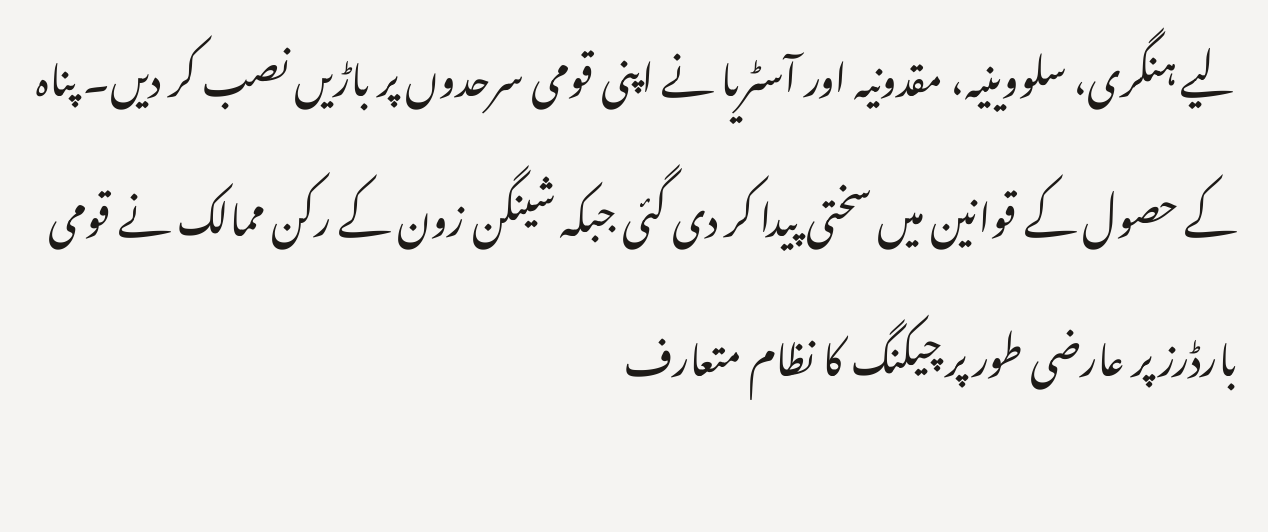لیے ہنگری، سلووینیہ، مقدونیہ اور آسٹریا نے اپنی قومی سرحدوں پر باڑیں نصب کر دیں۔ پناہ کے حصول کے قوانین میں سختی پیدا کر دی گئی جبکہ شینگن زون کے رکن ممالک نے قومی بارڈرز پر عارضی طور پر چیکنگ کا نظام متعارف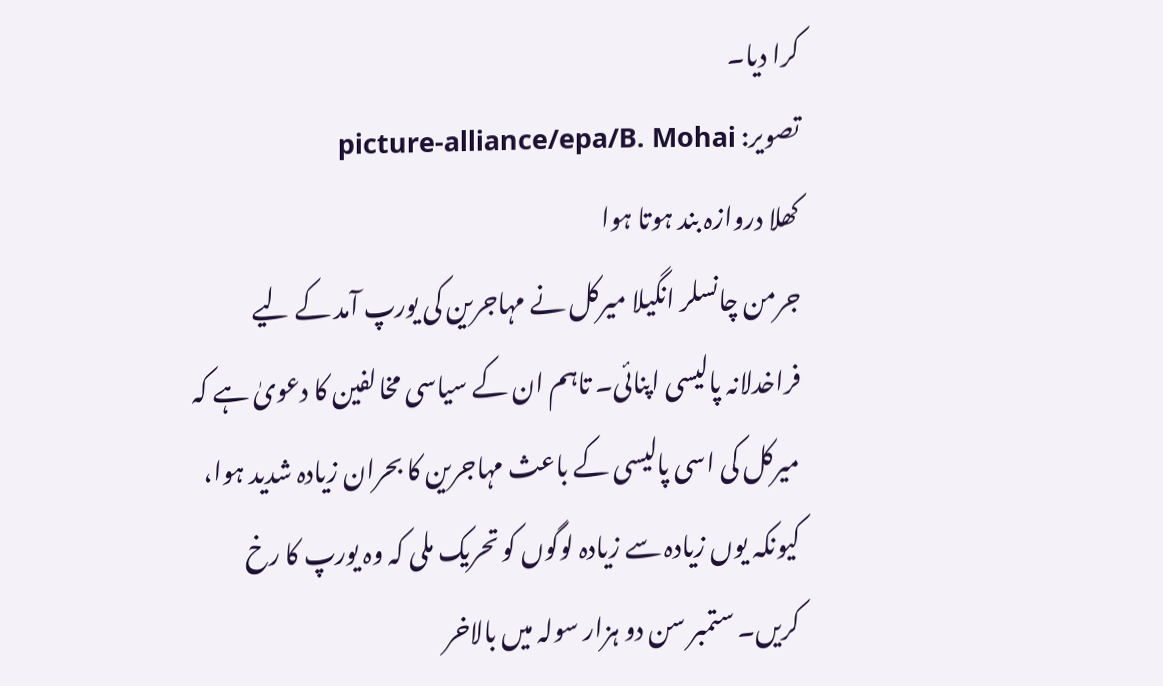کرا دیا۔
تصویر: picture-alliance/epa/B. Mohai
کھلا دروازہ بند ہوتا ہوا
جرمن چانسلر انگیلا میرکل نے مہاجرین کی یورپ آمد کے لیے فراخدلانہ پالیسی اپنائی۔ تاہم ان کے سیاسی مخالفین کا دعویٰ ہے کہ میرکل کی اسی پالیسی کے باعث مہاجرین کا بحران زیادہ شدید ہوا، کیونکہ یوں زیادہ سے زیادہ لوگوں کو تحریک ملی کہ وہ یورپ کا رخ کریں۔ ستمبر سن دو ہزار سولہ میں بالاخر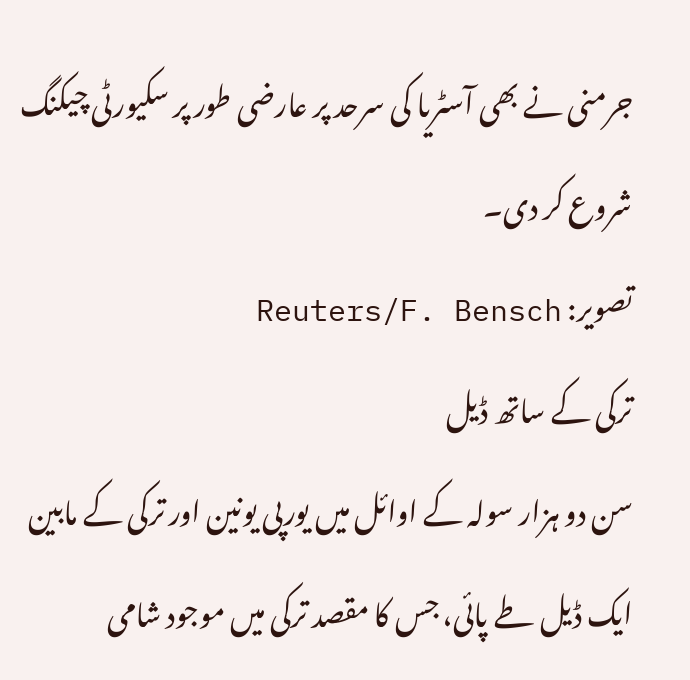جرمنی نے بھی آسٹریا کی سرحد پر عارضی طور پر سکیورٹی چیکنگ شروع کر دی۔
تصویر: Reuters/F. Bensch
ترکی کے ساتھ ڈیل
سن دو ہزار سولہ کے اوائل میں یورپی یونین اور ترکی کے مابین ایک ڈیل طے پائی، جس کا مقصد ترکی میں موجود شامی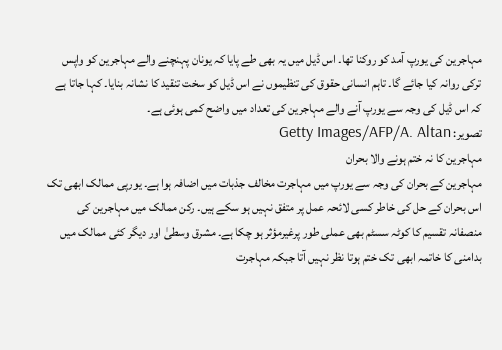مہاجرین کی یورپ آمد کو روکنا تھا۔ اس ڈیل میں یہ بھی طے پایا کہ یونان پہنچنے والے مہاجرین کو واپس ترکی روانہ کیا جائے گا۔ تاہم انسانی حقوق کی تنظیموں نے اس ڈیل کو سخت تنقید کا نشانہ بنایا۔ کہا جاتا ہے کہ اس ڈیل کی وجہ سے یورپ آنے والے مہاجرین کی تعداد میں واضح کمی ہوئی ہے۔
تصویر: Getty Images/AFP/A. Altan
مہاجرین کا نہ ختم ہونے والا بحران
مہاجرین کے بحران کی وجہ سے یورپ میں مہاجرت مخالف جذبات میں اضافہ ہوا ہے۔ یورپی ممالک ابھی تک اس بحران کے حل کی خاطر کسی لائحہ عمل پر متفق نہیں ہو سکے ہیں۔ رکن ممالک میں مہاجرین کی منصفانہ تقسیم کا کوٹہ سسٹم بھی عملی طور پرغیرمؤثر ہو چکا ہے۔ مشرق وسطیٰ اور دیگر کئی ممالک میں بدامنی کا خاتمہ ابھی تک ختم ہوتا نظر نہیں آتا جبکہ مہاجرت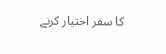کا سفر اختیار کرنے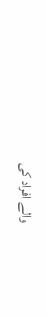والے افراد کی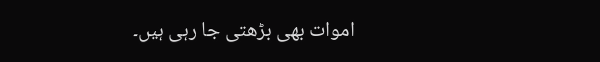اموات بھی بڑھتی جا رہی ہیں۔